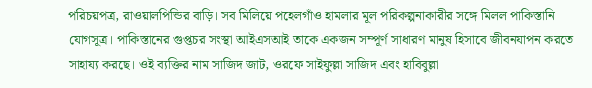পরিচয়পত্র, রাওয়ালপিন্ডির বাড়ি। সব মিলিয়ে পহেলগাঁও হামলার মূল পরিকল্পনাকারীর সঙ্গে মিলল পাকিস্তানি যোগসূত্র। পাকিস্তানের গুপ্তচর সংস্থা আইএসআই তাকে একজন সম্পূর্ণ সাধারণ মানুষ হিসাবে জীবনযাপন করতে সাহায্য করছে। ওই ব্যক্তির নাম সাজিদ জাট, ওরফে সাইফুল্লা সাজিদ এবং হাবিবুল্লা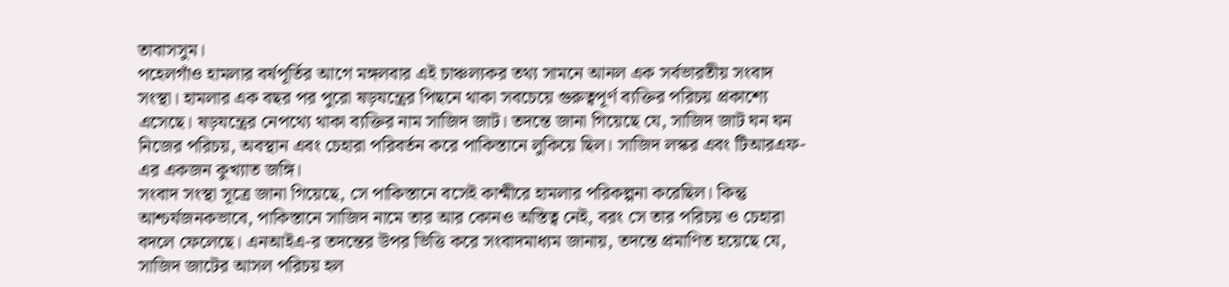তাবাসসুম।
পহেলগাঁও হামলার বর্ষপূর্তির আগে মঙ্গলবার এই চাঞ্চল্যকর তথ্য সামনে আনল এক সর্বভারতীয় সংবাদ সংস্থা। হামলার এক বছর পর পুরো ষড়যন্ত্রের পিছনে থাকা সবচেয়ে গুরুত্বপূর্ণ ব্যক্তির পরিচয় প্রকাশ্যে এসেছে। ষড়যন্ত্রের নেপথ্যে থাকা ব্যক্তির নাম সাজিদ জাট। তদন্তে জানা গিয়েছে যে, সাজিদ জাট ঘন ঘন নিজের পরিচয়, অবস্থান এবং চেহারা পরিবর্তন করে পাকিস্তানে লুকিয়ে ছিল। সাজিদ লস্কর এবং টিআরএফ-এর একজন কুখ্যাত জঙ্গি।
সংবাদ সংস্থা সূত্রে জানা গিয়েছে, সে পাকিস্তানে বসেই কাশ্মীরে হামলার পরিকল্পনা করেছিল। কিন্তু আশ্চর্যজনকভাবে, পাকিস্তানে সাজিদ নামে তার আর কোনও অস্তিত্ব নেই, বরং সে তার পরিচয় ও চেহারা বদলে ফেলেছে। এনআইএ-র তদন্তের উপর ভিত্তি করে সংবাদমাধ্যম জানায়, তদন্তে প্রমাণিত হয়েছে যে, সাজিদ জাটের আসল পরিচয় হল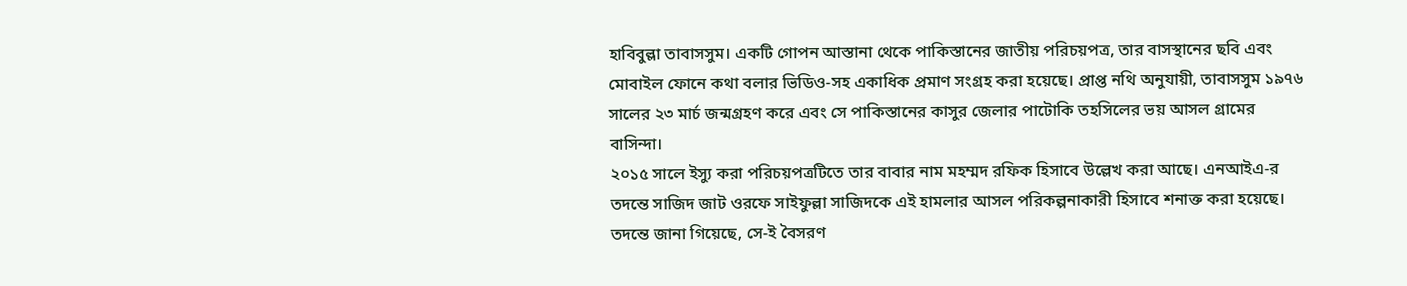হাবিবুল্লা তাবাসসুম। একটি গোপন আস্তানা থেকে পাকিস্তানের জাতীয় পরিচয়পত্র, তার বাসস্থানের ছবি এবং মোবাইল ফোনে কথা বলার ভিডিও-সহ একাধিক প্রমাণ সংগ্রহ করা হয়েছে। প্রাপ্ত নথি অনুযায়ী, তাবাসসুম ১৯৭৬ সালের ২৩ মার্চ জন্মগ্রহণ করে এবং সে পাকিস্তানের কাসুর জেলার পাটোকি তহসিলের ভয় আসল গ্রামের বাসিন্দা।
২০১৫ সালে ইস্যু করা পরিচয়পত্রটিতে তার বাবার নাম মহম্মদ রফিক হিসাবে উল্লেখ করা আছে। এনআইএ-র তদন্তে সাজিদ জাট ওরফে সাইফুল্লা সাজিদকে এই হামলার আসল পরিকল্পনাকারী হিসাবে শনাক্ত করা হয়েছে। তদন্তে জানা গিয়েছে, সে-ই বৈসরণ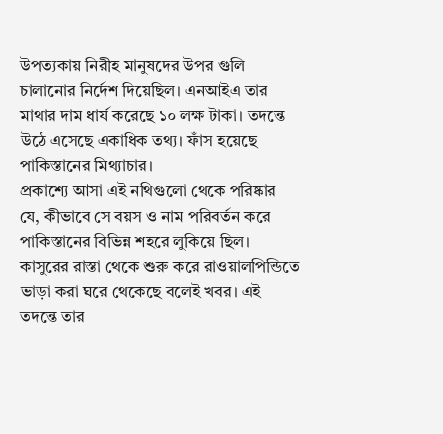উপত্যকায় নিরীহ মানুষদের উপর গুলি চালানোর নির্দেশ দিয়েছিল। এনআইএ তার মাথার দাম ধার্য করেছে ১০ লক্ষ টাকা। তদন্তে উঠে এসেছে একাধিক তথ্য। ফাঁস হয়েছে পাকিস্তানের মিথ্যাচার।
প্রকাশ্যে আসা এই নথিগুলো থেকে পরিষ্কার যে, কীভাবে সে বয়স ও নাম পরিবর্তন করে পাকিস্তানের বিভিন্ন শহরে লুকিয়ে ছিল। কাসুরের রাস্তা থেকে শুরু করে রাওয়ালপিন্ডিতে ভাড়া করা ঘরে থেকেছে বলেই খবর। এই তদন্তে তার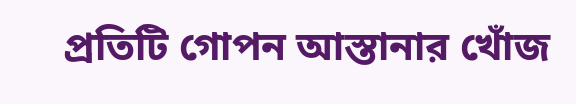প্রতিটি গোপন আস্তানার খোঁজ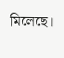মিলেছে।